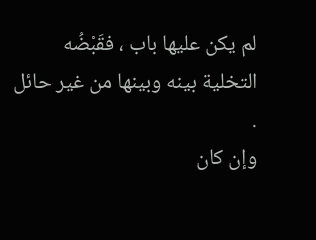لم يكن عليها باب ، فقَبْضُه التخلية بينه وبينها من غير حائل .
وإن كان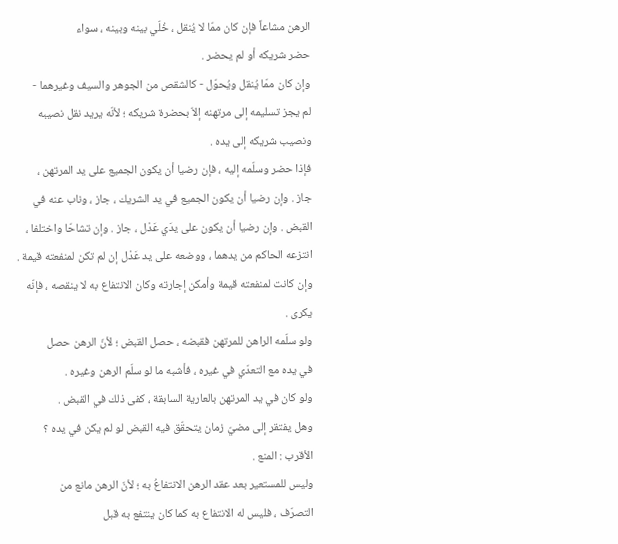الرهن مشاعاً فإن كان ممّا لا يُنقل ، خُلّي بينه وبينه ، سواء
حضر شريكه أو لم يحضر .
وإن كان ممّا يُنقل ويُحوّل - كالشقص من الجوهر والسيف وغيرهما -
لم يجز تسليمه إلى مرتهنه إلاّ بحضرة شريكه ؛ لأنّه يريد نقل نصيبه
ونصيب شريكه إلى يده .
فإذا حضر وسلّمه إليه ، فإن رضيا أن يكون الجميع على يد المرتهن ،
جاز . وإن رضيا أن يكون الجميع في يد الشريك ، جاز ، وناب عنه في
القبض . وإن رضيا أن يكون على يدَي عَدْل ، جاز . وإن تشاحّا واختلفا ،
انتزعه الحاكم من يدهما ، ووضعه على يد عَدْل إن لم تكن لمنفعته قيمة .
وإن كانت لمنفعته قيمة وأمكن إجارته وكان الانتفاع به لا ينقصه ، فإنّه
يكرى .
ولو سلّمه الراهن للمرتهن فقبضه ، حصل القبض ؛ لأنّ الرهن حصل
في يده مع التعدّي في غيره ، فأشبه ما لو سلّم الرهن وغيره .
ولو كان في يد المرتهن بالعارية السابقة ، كفى ذلك في القبض .
وهل يفتقر إلى مضيّ زمان يتحقّق فيه القبض لو لم يكن في يده ؟
الأقرب : المنع .
وليس للمستعير بعد عقد الرهن الانتفاعُ به ؛ لأنّ الرهن مانع من
التصرّف ، فليس له الانتفاع به كما كان ينتفع به قبل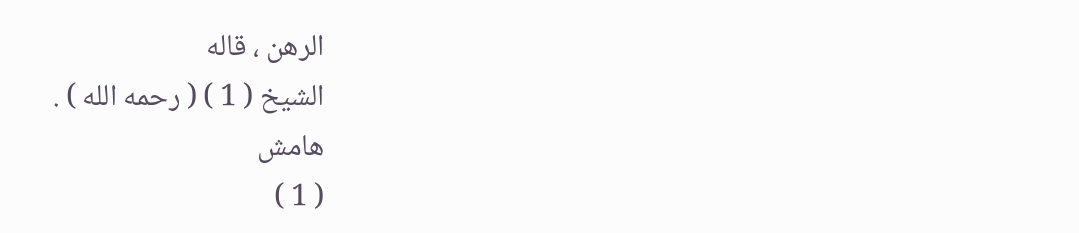الرهن ، قاله
الشيخ ( 1 ) ( رحمه الله ) .
هامش
( 1 )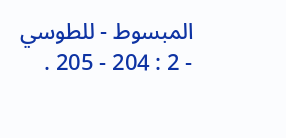المبسوط - للطوسي - 2 : 204 - 205 .